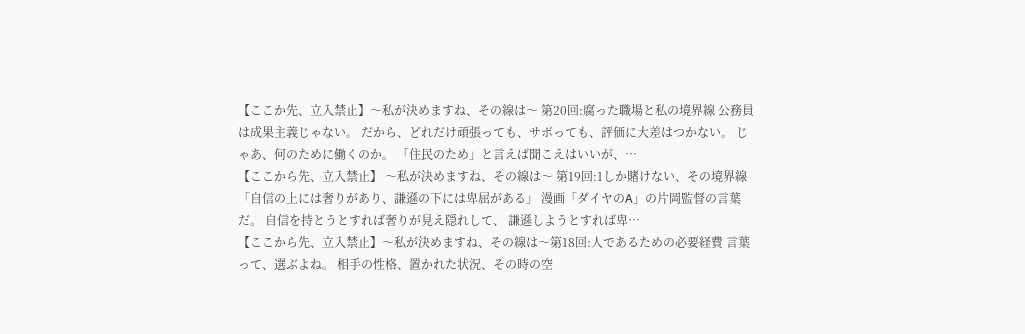【ここか先、立入禁止】〜私が決めますね、その線は〜 第20回:腐った職場と私の境界線 公務員は成果主義じゃない。 だから、どれだけ頑張っても、サボっても、評価に大差はつかない。 じゃあ、何のために働くのか。 「住民のため」と言えば聞こえはいいが、…
【ここから先、立入禁止】 〜私が決めますね、その線は〜 第19回:1しか賭けない、その境界線 「自信の上には奢りがあり、謙遜の下には卑屈がある」 漫画「ダイヤのA」の片岡監督の言葉だ。 自信を持とうとすれば奢りが見え隠れして、 謙遜しようとすれば卑…
【ここから先、立入禁止】〜私が決めますね、その線は〜第18回:人であるための必要経費 言葉って、選ぶよね。 相手の性格、置かれた状況、その時の空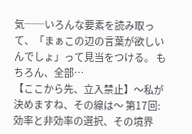気──いろんな要素を読み取って、「まぁこの辺の言葉が欲しいんでしょ」って見当をつける。 もちろん、全部…
【ここから先、立入禁止】〜私が決めますね、その線は〜 第17回:効率と非効率の選択、その境界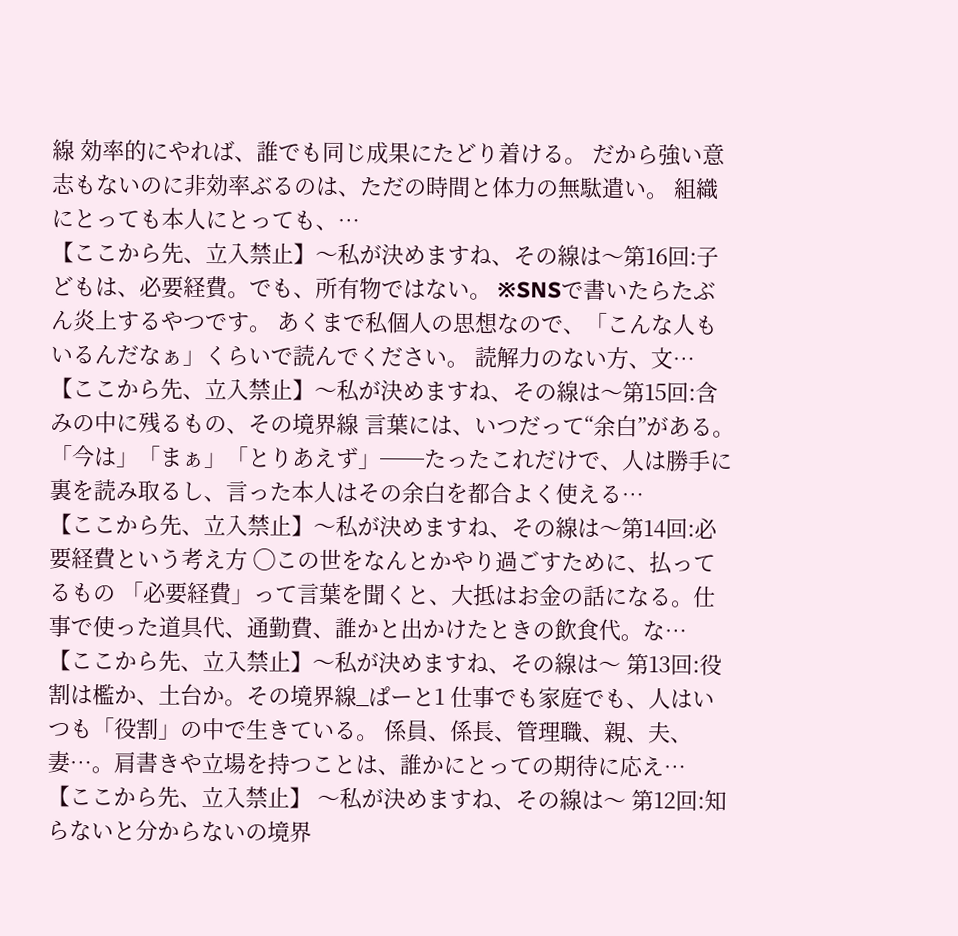線 効率的にやれば、誰でも同じ成果にたどり着ける。 だから強い意志もないのに非効率ぶるのは、ただの時間と体力の無駄遣い。 組織にとっても本人にとっても、…
【ここから先、立入禁止】〜私が決めますね、その線は〜第16回:子どもは、必要経費。でも、所有物ではない。 ※SNSで書いたらたぶん炎上するやつです。 あくまで私個人の思想なので、「こんな人もいるんだなぁ」くらいで読んでください。 読解力のない方、文…
【ここから先、立入禁止】〜私が決めますね、その線は〜第15回:含みの中に残るもの、その境界線 言葉には、いつだって“余白”がある。 「今は」「まぁ」「とりあえず」──たったこれだけで、人は勝手に裏を読み取るし、言った本人はその余白を都合よく使える…
【ここから先、立入禁止】〜私が決めますね、その線は〜第14回:必要経費という考え方 ◯この世をなんとかやり過ごすために、払ってるもの 「必要経費」って言葉を聞くと、大抵はお金の話になる。仕事で使った道具代、通勤費、誰かと出かけたときの飲食代。な…
【ここから先、立入禁止】〜私が決めますね、その線は〜 第13回:役割は檻か、土台か。その境界線_ぱーと1 仕事でも家庭でも、人はいつも「役割」の中で生きている。 係員、係長、管理職、親、夫、妻…。肩書きや立場を持つことは、誰かにとっての期待に応え…
【ここから先、立入禁止】 〜私が決めますね、その線は〜 第12回:知らないと分からないの境界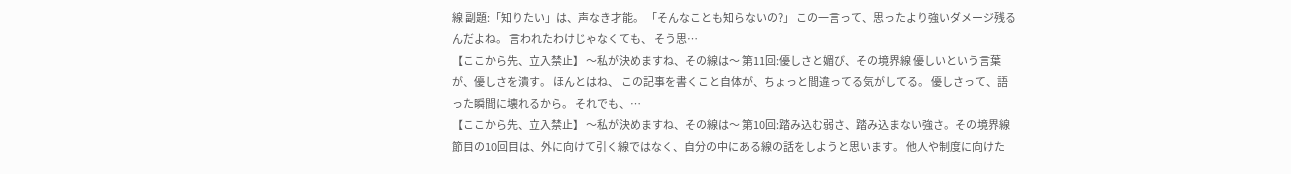線 副題:「知りたい」は、声なき才能。 「そんなことも知らないの?」 この一言って、思ったより強いダメージ残るんだよね。 言われたわけじゃなくても、 そう思…
【ここから先、立入禁止】 〜私が決めますね、その線は〜 第11回:優しさと媚び、その境界線 優しいという言葉が、優しさを潰す。 ほんとはね、 この記事を書くこと自体が、ちょっと間違ってる気がしてる。 優しさって、語った瞬間に壊れるから。 それでも、…
【ここから先、立入禁止】 〜私が決めますね、その線は〜 第10回:踏み込む弱さ、踏み込まない強さ。その境界線 節目の10回目は、外に向けて引く線ではなく、自分の中にある線の話をしようと思います。 他人や制度に向けた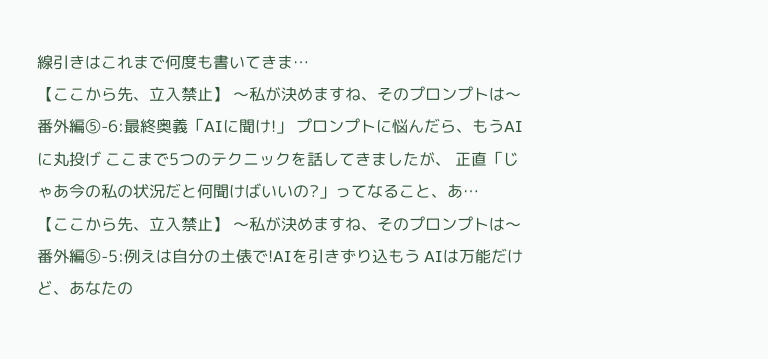線引きはこれまで何度も書いてきま…
【ここから先、立入禁止】 〜私が決めますね、そのプロンプトは〜 番外編⑤-6:最終奥義「AIに聞け!」 プロンプトに悩んだら、もうAIに丸投げ ここまで5つのテクニックを話してきましたが、 正直「じゃあ今の私の状況だと何聞けばいいの?」ってなること、あ…
【ここから先、立入禁止】 〜私が決めますね、そのプロンプトは〜 番外編⑤-5:例えは自分の土俵で!AIを引きずり込もう AIは万能だけど、あなたの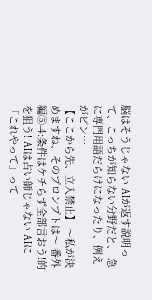脳はそうじゃない AIが返す説明って、こっちが知らない分野だと、 急に専門用語だらけになったり、例えがピン…
【ここから先、立入禁止】 〜私が決めますね、そのプロンプトは〜 番外編⑤-4:条件はケチらず全部言おう!的を狙う! AIは占い師じゃない AIに「これやって」って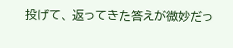投げて、 返ってきた答えが微妙だっ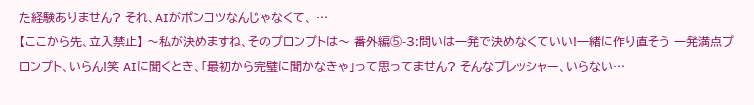た経験ありません? それ、AIがポンコツなんじゃなくて、 …
【ここから先、立入禁止】 〜私が決めますね、そのプロンプトは〜 番外編⑤-3:問いは一発で決めなくていい!一緒に作り直そう 一発満点プロンプト、いらん!笑 AIに聞くとき、「最初から完璧に聞かなきゃ」って思ってません? そんなプレッシャー、いらない…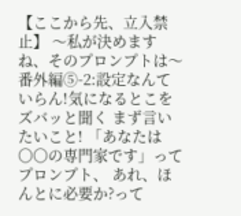【ここから先、立入禁止】 〜私が決めますね、そのプロンプトは〜 番外編⑤-2:設定なんていらん!気になるとこをズバッと聞く まず言いたいこと! 「あなたは〇〇の専門家です」ってプロンプト、 あれ、ほんとに必要か?って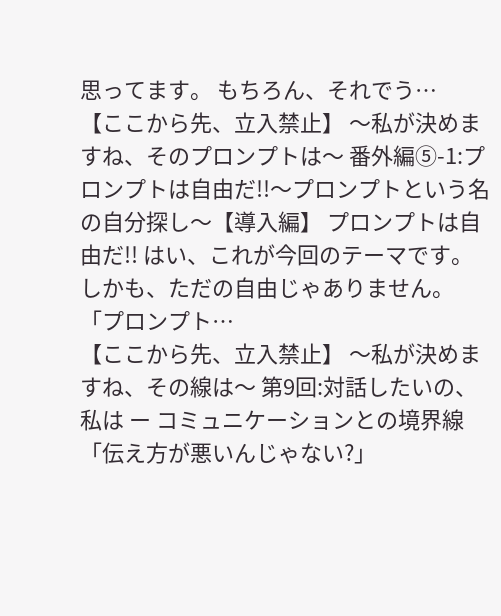思ってます。 もちろん、それでう…
【ここから先、立入禁止】 〜私が決めますね、そのプロンプトは〜 番外編⑤-1:プロンプトは自由だ!!〜プロンプトという名の自分探し〜【導入編】 プロンプトは自由だ!! はい、これが今回のテーマです。 しかも、ただの自由じゃありません。 「プロンプト…
【ここから先、立入禁止】 〜私が決めますね、その線は〜 第9回:対話したいの、私は ー コミュニケーションとの境界線 「伝え方が悪いんじゃない?」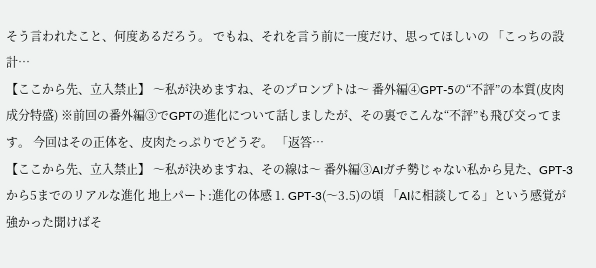そう言われたこと、何度あるだろう。 でもね、それを言う前に一度だけ、思ってほしいの 「こっちの設計…
【ここから先、立入禁止】 〜私が決めますね、そのプロンプトは〜 番外編④GPT-5の“不評”の本質(皮肉成分特盛) ※前回の番外編③でGPTの進化について話しましたが、その裏でこんな“不評”も飛び交ってます。 今回はその正体を、皮肉たっぷりでどうぞ。 「返答…
【ここから先、立入禁止】 〜私が決めますね、その線は〜 番外編③AIガチ勢じゃない私から見た、GPT-3から5までのリアルな進化 地上パート:進化の体感 1. GPT-3(〜3.5)の頃 「AIに相談してる」という感覚が強かった聞けばそ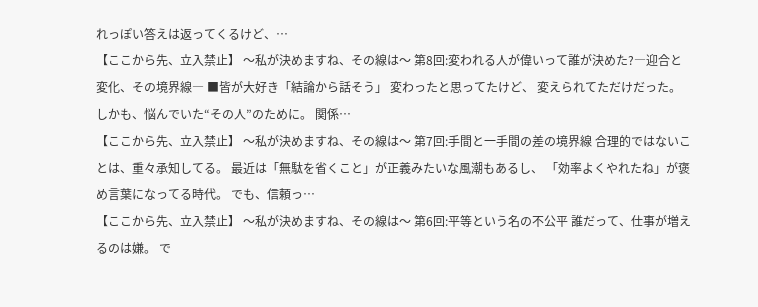れっぽい答えは返ってくるけど、…
【ここから先、立入禁止】 〜私が決めますね、その線は〜 第8回:変われる人が偉いって誰が決めた?―迎合と変化、その境界線― ■皆が大好き「結論から話そう」 変わったと思ってたけど、 変えられてただけだった。 しかも、悩んでいた“その人”のために。 関係…
【ここから先、立入禁止】 〜私が決めますね、その線は〜 第7回:手間と一手間の差の境界線 合理的ではないことは、重々承知してる。 最近は「無駄を省くこと」が正義みたいな風潮もあるし、 「効率よくやれたね」が褒め言葉になってる時代。 でも、信頼っ…
【ここから先、立入禁止】 〜私が決めますね、その線は〜 第6回:平等という名の不公平 誰だって、仕事が増えるのは嫌。 で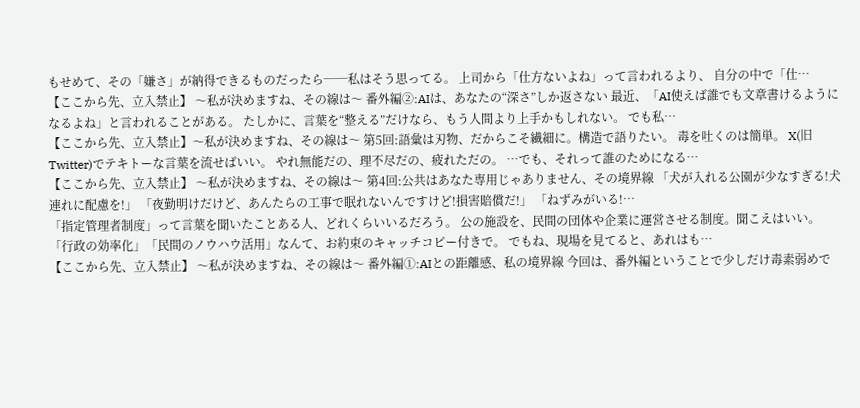もせめて、その「嫌さ」が納得できるものだったら──私はそう思ってる。 上司から「仕方ないよね」って言われるより、 自分の中で「仕…
【ここから先、立入禁止】 〜私が決めますね、その線は〜 番外編②:AIは、あなたの“深さ”しか返さない 最近、「AI使えば誰でも文章書けるようになるよね」と言われることがある。 たしかに、言葉を“整える”だけなら、もう人間より上手かもしれない。 でも私…
【ここから先、立入禁止】〜私が決めますね、その線は〜 第5回:語彙は刃物、だからこそ繊細に。構造で語りたい。 毒を吐くのは簡単。 X(旧Twitter)でテキトーな言葉を流せばいい。 やれ無能だの、理不尽だの、疲れただの。 …でも、それって誰のためになる…
【ここから先、立入禁止】 〜私が決めますね、その線は〜 第4回:公共はあなた専用じゃありません、その境界線 「犬が入れる公園が少なすぎる!犬連れに配慮を!」 「夜勤明けだけど、あんたらの工事で眠れないんですけど!損害賠償だ!」 「ねずみがいる!…
「指定管理者制度」って言葉を聞いたことある人、どれくらいいるだろう。 公の施設を、民間の団体や企業に運営させる制度。聞こえはいい。 「行政の効率化」「民間のノウハウ活用」なんて、お約束のキャッチコピー付きで。 でもね、現場を見てると、あれはも…
【ここから先、立入禁止】 〜私が決めますね、その線は〜 番外編①:AIとの距離感、私の境界線 今回は、番外編ということで少しだけ毒素弱めで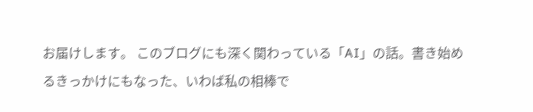お届けします。 このブログにも深く関わっている「AI」の話。書き始めるきっかけにもなった、いわば私の相棒で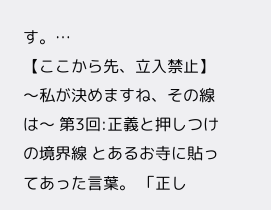す。…
【ここから先、立入禁止】 〜私が決めますね、その線は〜 第3回:正義と押しつけの境界線 とあるお寺に貼ってあった言葉。 「正し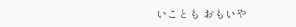いことも おもいや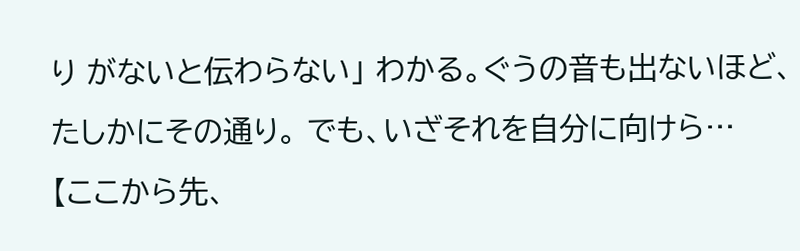り がないと伝わらない」 わかる。ぐうの音も出ないほど、たしかにその通り。 でも、いざそれを自分に向けら…
【ここから先、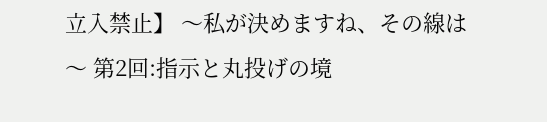立入禁止】 〜私が決めますね、その線は〜 第2回:指示と丸投げの境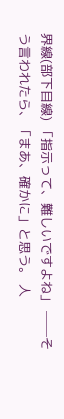界線(部下目線) 「指示って、難しいですよね」 ──そう言われたら、「まあ、確かに」と思う。 人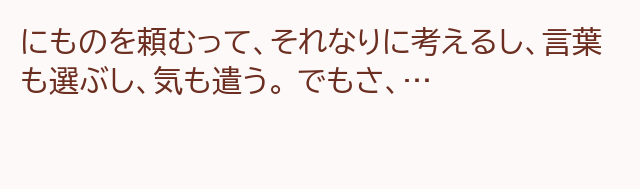にものを頼むって、それなりに考えるし、言葉も選ぶし、気も遣う。 でもさ、…